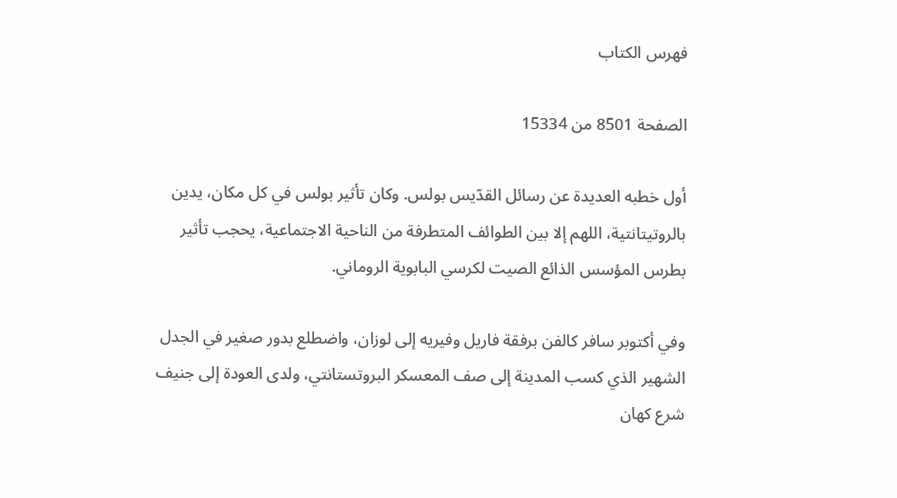فهرس الكتاب

الصفحة 8501 من 15334

أول خطبه العديدة عن رسائل القدّيس بولس. وكان تأثير بولس في كل مكان، يدين بالروتيتانتية، اللهم إلا بين الطوائف المتطرفة من الناحية الاجتماعية، يحجب تأثير بطرس المؤسس الذائع الصيت لكرسي البابوية الروماني.

وفي أكتوبر سافر كالفن برفقة فاريل وفيريه إلى لوزان، واضطلع بدور صغير في الجدل الشهير الذي كسب المدينة إلى صف المعسكر البروتستانتي، ولدى العودة إلى جنيف شرع كهان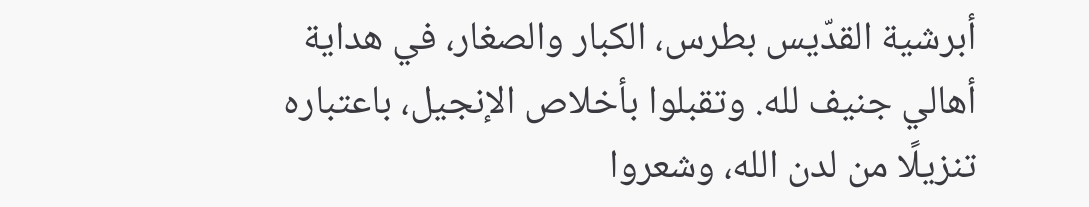أبرشية القدّيس بطرس، الكبار والصغار، في هداية أهالي جنيف لله. وتقبلوا بأخلاص الإنجيل، باعتباره تنزيلًا من لدن الله، وشعروا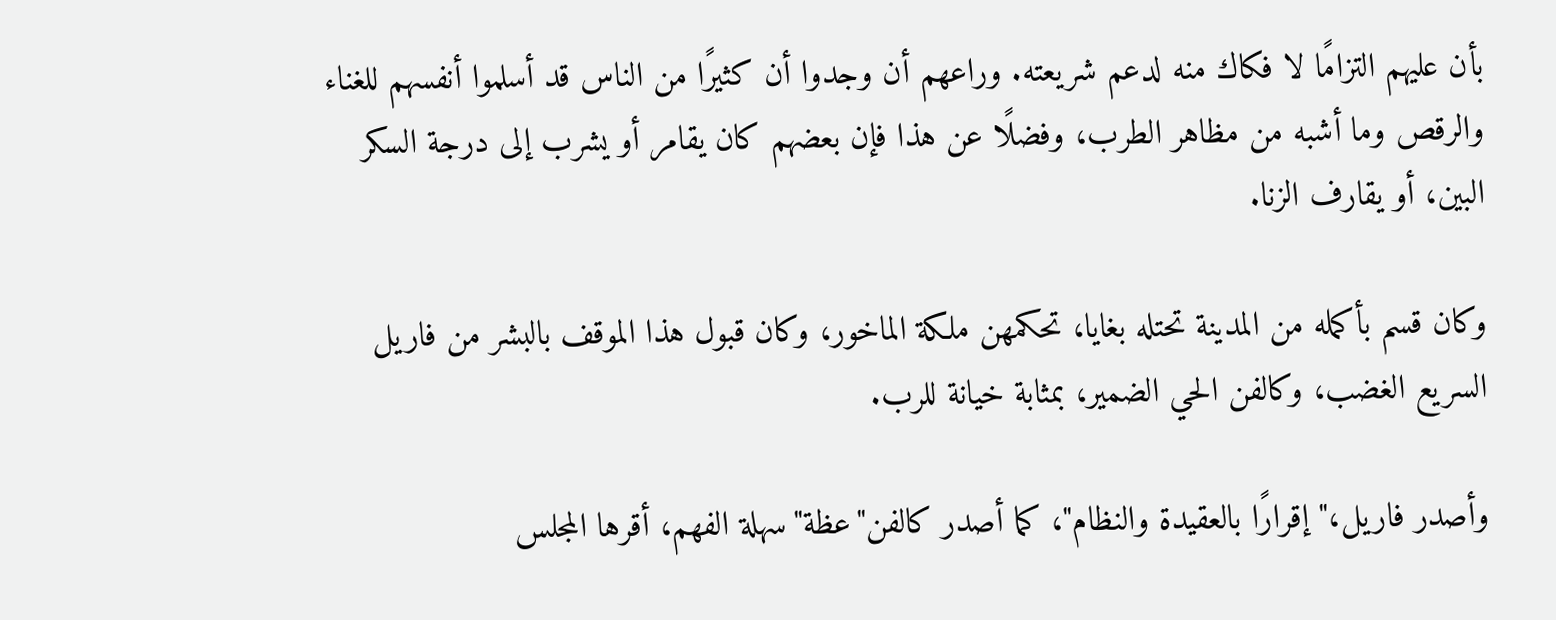بأن عليهم التزامًا لا فكاك منه لدعم شريعته. وراعهم أن وجدوا أن كثيرًا من الناس قد أسلموا أنفسهم للغناء والرقص وما أشبه من مظاهر الطرب، وفضلًا عن هذا فإن بعضهم كان يقامر أو يشرب إلى درجة السكر البين، أو يقارف الزنا.

وكان قسم بأكمله من المدينة تحتله بغايا، تحكمهن ملكة الماخور، وكان قبول هذا الموقف بالبشر من فاريل السريع الغضب، وكالفن الحي الضمير، بمثابة خيانة للرب.

وأصدر فاريل،"إقرارًا بالعقيدة والنظام"، كما أصدر كالفن"عظة"سهلة الفهم، أقرها المجلس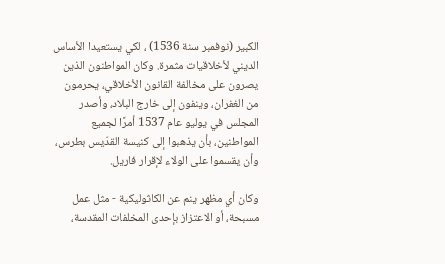الكبير (نوفمبر سنة 1536) ، لكي يستعيدا الأساس الديني لأخلاقيات مثمرة. وكان المواطنون الذين يصرون على مخالفة القانون الأخلاقي، يحرمون من الغفران، وينفون إلى خارج البلاد، وأصدر المجلس في يوليو عام 1537 أمرًا لجميع المواطنين، بأن يذهبوا إلى كنيسة القدّيس بطرس، وأن يقسموا على الولاء لإقرار فاريل.

وكان أي مظهر ينم عن الكاثوليكية - مثل عمل مسبحة، أو الاعتزاز بإحدى المخلفات المقدسة،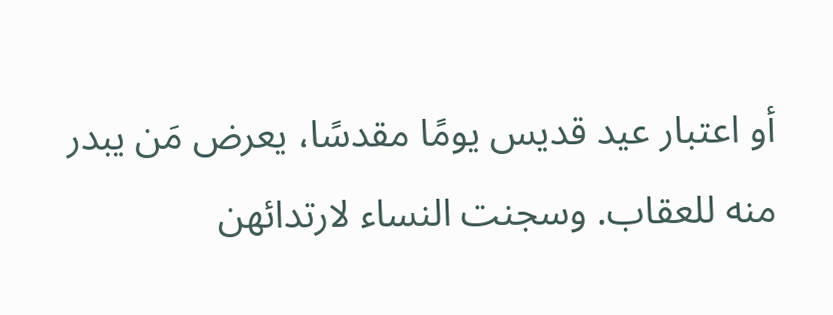أو اعتبار عيد قديس يومًا مقدسًا، يعرض مَن يبدر منه للعقاب. وسجنت النساء لارتدائهن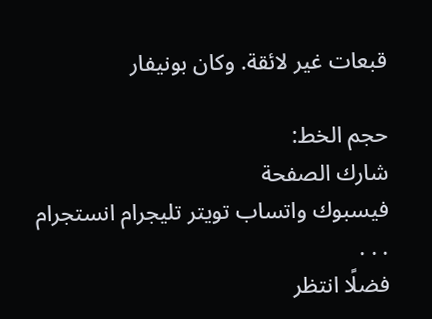قبعات غير لائقة. وكان بونيفار

حجم الخط:
شارك الصفحة
فيسبوك واتساب تويتر تليجرام انستجرام
. . .
فضلًا انتظر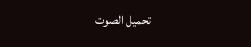تحميل الصوت